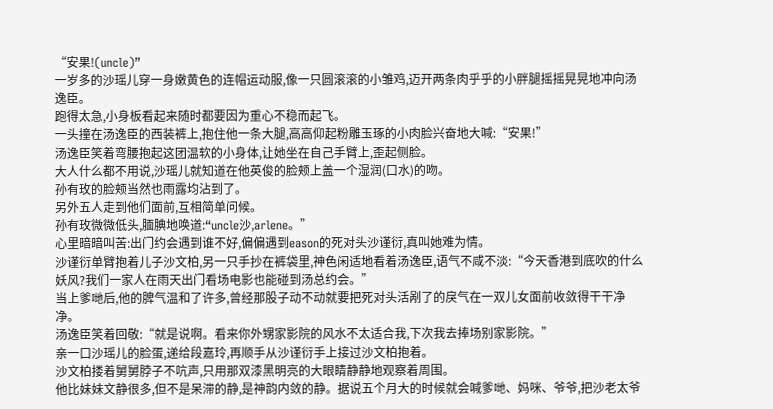“安果!(uncle)”
一岁多的沙瑶儿穿一身嫩黄色的连帽运动服,像一只圆滚滚的小雏鸡,迈开两条肉乎乎的小胖腿摇摇晃晃地冲向汤逸臣。
跑得太急,小身板看起来随时都要因为重心不稳而起飞。
一头撞在汤逸臣的西装裤上,抱住他一条大腿,高高仰起粉雕玉琢的小肉脸兴奋地大喊:“安果!”
汤逸臣笑着弯腰抱起这团温软的小身体,让她坐在自己手臂上,歪起侧脸。
大人什么都不用说,沙瑶儿就知道在他英俊的脸颊上盖一个湿润(口水)的吻。
孙有玫的脸颊当然也雨露均沾到了。
另外五人走到他们面前,互相简单问候。
孙有玫微微低头,腼腆地唤道:“uncle沙,arlene。”
心里暗暗叫苦:出门约会遇到谁不好,偏偏遇到eason的死对头沙谨衍,真叫她难为情。
沙谨衍单臂抱着儿子沙文柏,另一只手抄在裤袋里,神色闲适地看着汤逸臣,语气不咸不淡:“今天香港到底吹的什么妖风?我们一家人在雨天出门看场电影也能碰到汤总约会。”
当上爹哋后,他的脾气温和了许多,曾经那股子动不动就要把死对头活剐了的戾气在一双儿女面前收敛得干干净净。
汤逸臣笑着回敬:“就是说啊。看来你外甥家影院的风水不太适合我,下次我去捧场别家影院。”
亲一口沙瑶儿的脸蛋,递给段嘉玲,再顺手从沙谨衍手上接过沙文柏抱着。
沙文柏搂着舅舅脖子不吭声,只用那双漆黑明亮的大眼睛静静地观察着周围。
他比妹妹文静很多,但不是呆滞的静,是神韵内敛的静。据说五个月大的时候就会喊爹哋、妈咪、爷爷,把沙老太爷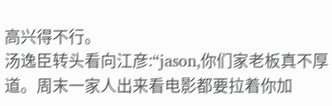高兴得不行。
汤逸臣转头看向江彦:“jason,你们家老板真不厚道。周末一家人出来看电影都要拉着你加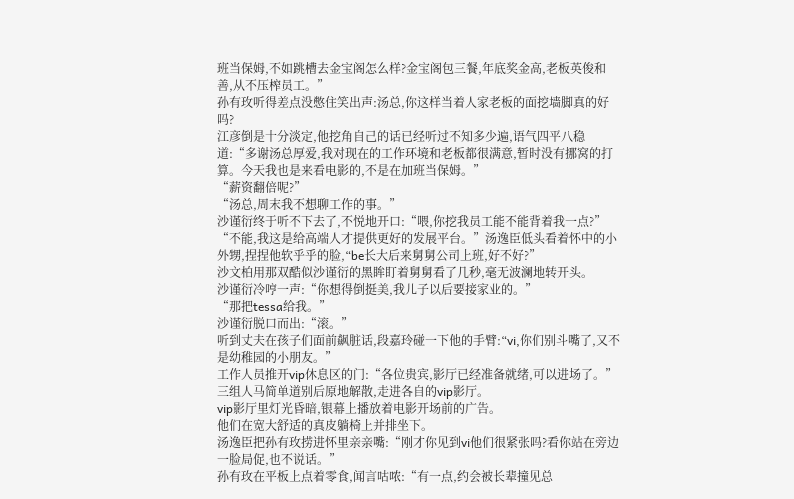班当保姆,不如跳槽去金宝阁怎么样?金宝阁包三餐,年底奖金高,老板英俊和善,从不压榨员工。”
孙有玫听得差点没憋住笑出声:汤总,你这样当着人家老板的面挖墙脚真的好吗?
江彦倒是十分淡定,他挖角自己的话已经听过不知多少遍,语气四平八稳道:“多谢汤总厚爱,我对现在的工作环境和老板都很满意,暂时没有挪窝的打算。今天我也是来看电影的,不是在加班当保姆。”
“薪资翻倍呢?”
“汤总,周末我不想聊工作的事。”
沙谨衍终于听不下去了,不悦地开口:“喂,你挖我员工能不能背着我一点?”
“不能,我这是给高端人才提供更好的发展平台。”汤逸臣低头看着怀中的小外甥,捏捏他软乎乎的脸,“be长大后来舅舅公司上班,好不好?”
沙文柏用那双酷似沙谨衍的黑眸盯着舅舅看了几秒,毫无波澜地转开头。
沙谨衍冷哼一声:“你想得倒挺美,我儿子以后要接家业的。”
“那把tessa给我。”
沙谨衍脱口而出:“滚。”
听到丈夫在孩子们面前飙脏话,段嘉玲碰一下他的手臂:“vi,你们别斗嘴了,又不是幼稚园的小朋友。”
工作人员推开vip休息区的门:“各位贵宾,影厅已经准备就绪,可以进场了。”
三组人马简单道别后原地解散,走进各自的vip影厅。
vip影厅里灯光昏暗,银幕上播放着电影开场前的广告。
他们在宽大舒适的真皮躺椅上并排坐下。
汤逸臣把孙有玫捞进怀里亲亲嘴:“刚才你见到vi他们很紧张吗?看你站在旁边一脸局促,也不说话。”
孙有玫在平板上点着零食,闻言咕哝:“有一点,约会被长辈撞见总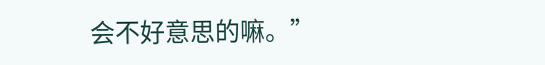会不好意思的嘛。”